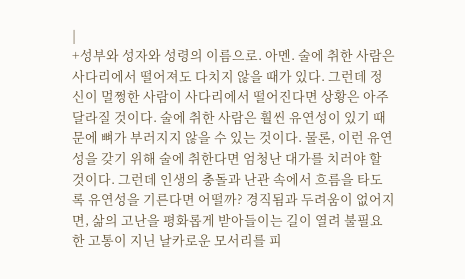|
+성부와 성자와 성령의 이름으로. 아멘. 술에 취한 사람은 사다리에서 떨어져도 다치지 않을 때가 있다. 그런데 정신이 멀쩡한 사람이 사다리에서 떨어진다면 상황은 아주 달라질 것이다. 술에 취한 사람은 훨씬 유연성이 있기 때문에 뼈가 부러지지 않을 수 있는 것이다. 물론, 이런 유연성을 갖기 위해 술에 취한다면 엄청난 대가를 치러야 할 것이다. 그런데 인생의 충돌과 난관 속에서 흐름을 타도록 유연성을 기른다면 어떨까? 경직됨과 두려움이 없어지면, 삶의 고난을 평화롭게 받아들이는 길이 열려 불필요한 고통이 지닌 날카로운 모서리를 피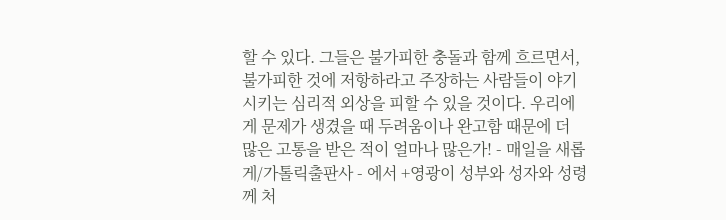할 수 있다. 그들은 불가피한 충돌과 함께 흐르면서, 불가피한 것에 저항하라고 주장하는 사람들이 야기 시키는 심리적 외상을 피할 수 있을 것이다. 우리에게 문제가 생겼을 때 두려움이나 완고함 때문에 더 많은 고통을 받은 적이 얼마나 많은가! - 매일을 새롭게/가톨릭출판사 - 에서 +영광이 성부와 성자와 성령께 처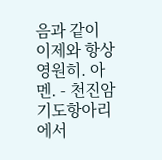음과 같이 이제와 항상 영원히. 아멘. - 천진암 기도항아리에서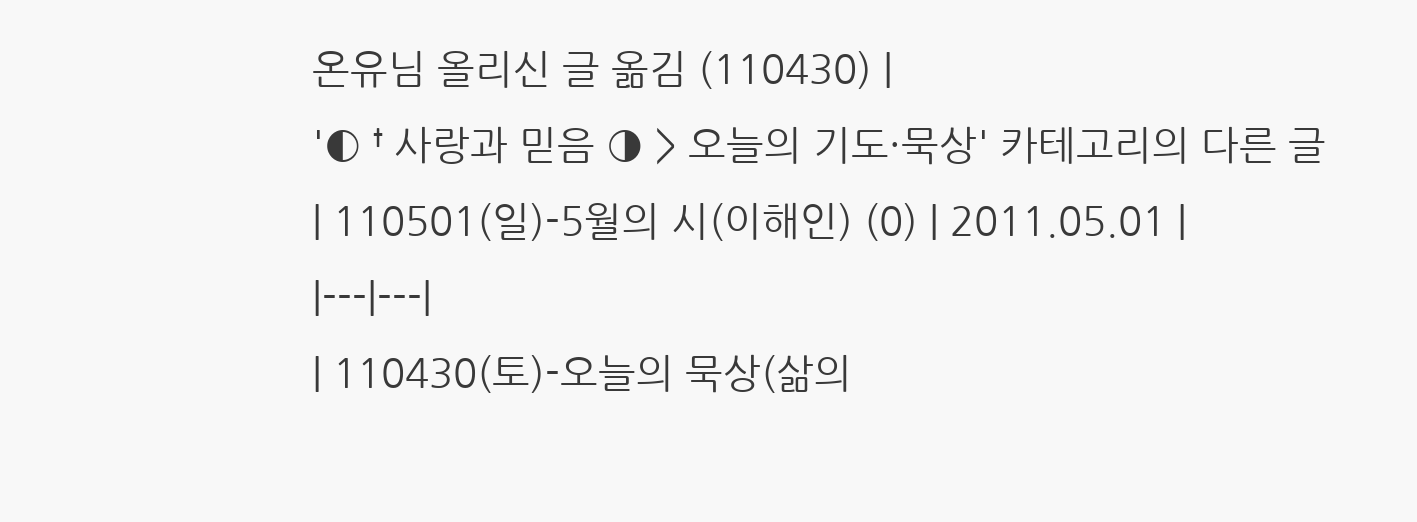온유님 올리신 글 옮김 (110430) |
'◐ † 사랑과 믿음 ◑ > 오늘의 기도·묵상' 카테고리의 다른 글
| 110501(일)-5월의 시(이해인) (0) | 2011.05.01 |
|---|---|
| 110430(토)-오늘의 묵상(삶의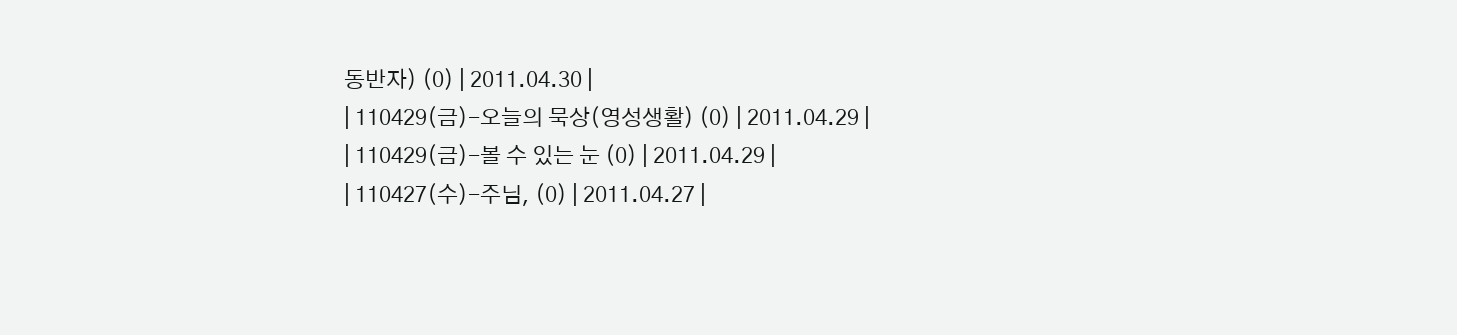동반자) (0) | 2011.04.30 |
| 110429(금)-오늘의 묵상(영성생활) (0) | 2011.04.29 |
| 110429(금)-볼 수 있는 눈 (0) | 2011.04.29 |
| 110427(수)-주님, (0) | 2011.04.27 |